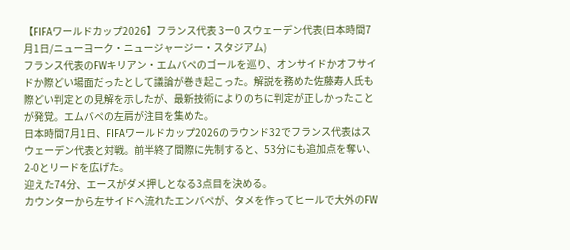【FIFAワールドカップ2026】フランス代表 3ー0 スウェーデン代表(日本時間7月1日/ニューヨーク・ニュージャージー・スタジアム)
フランス代表のFWキリアン・エムバペのゴールを巡り、オンサイドかオフサイドか際どい場面だったとして議論が巻き起こった。解説を務めた佐藤寿人氏も際どい判定との見解を示したが、最新技術によりのちに判定が正しかったことが発覚。エムバペの左肩が注目を集めた。
日本時間7月1日、FIFAワールドカップ2026のラウンド32でフランス代表はスウェーデン代表と対戦。前半終了間際に先制すると、53分にも追加点を奪い、2-0とリードを広げた。
迎えた74分、エースがダメ押しとなる3点目を決める。
カウンターから左サイドへ流れたエンバペが、タメを作ってヒールで大外のFW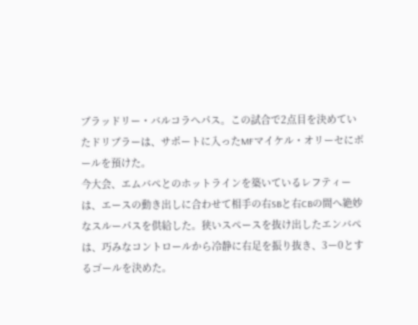ブラッドリー・バルコラへパス。この試合で2点目を決めていたドリブラーは、サポートに入ったMFマイケル・オリーセにボールを預けた。
今大会、エムバペとのホットラインを築いているレフティーは、エースの動き出しに合わせて相手の右SBと右CBの間へ絶妙なスルーパスを供給した。狭いスペースを抜け出したエンバペは、巧みなコントロールから冷静に右足を振り抜き、3ー0とするゴールを決めた。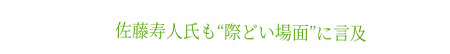佐藤寿人氏も“際どい場面”に言及